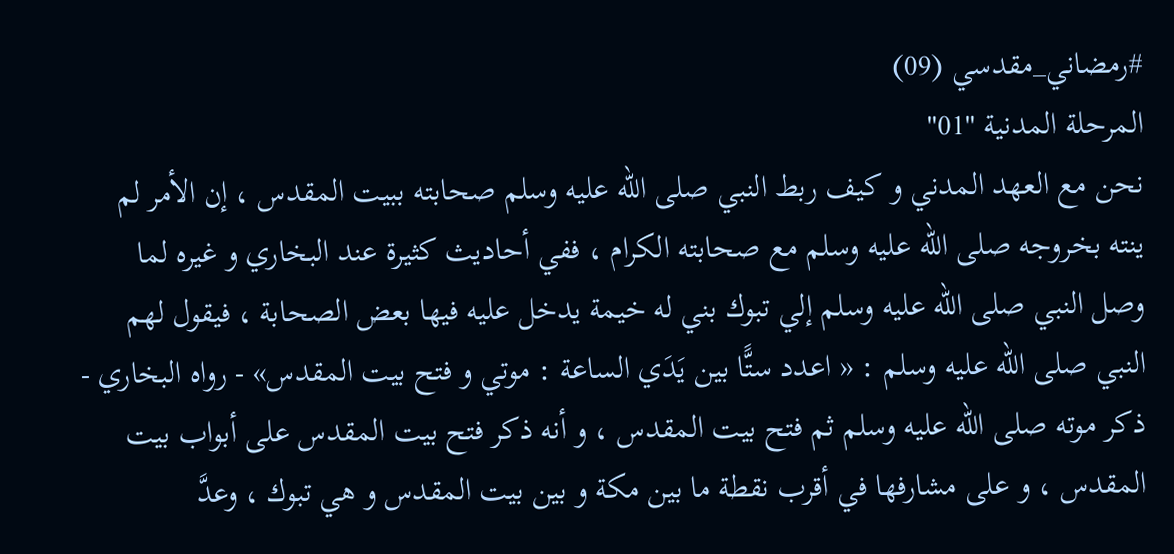#رمضاني_مقدسي (09)
المرحلة المدنية "01"
نحن مع العهد المدني و كيف ربط النبي صلى الله عليه وسلم صحابته ببيت المقدس ، إن الأمر لم ينته بخروجه صلى الله عليه وسلم مع صحابته الكرام ، ففي أحاديث كثيرة عند البخاري و غيره لما وصل النبي صلى الله عليه وسلم إلي تبوك بني له خيمة يدخل عليه فيها بعض الصحابة ، فيقول لهم النبي صلى الله عليه وسلم : « اعدد ستًّا بين يَدَي الساعة : موتي و فتح بيت المقدس» - رواه البخاري - ذكر موته صلى الله عليه وسلم ثم فتح بيت المقدس ، و أنه ذكر فتح بيت المقدس على أبواب بيت المقدس ، و على مشارفها في أقرب نقطة ما بين مكة و بين بيت المقدس و هي تبوك ، وعدَّ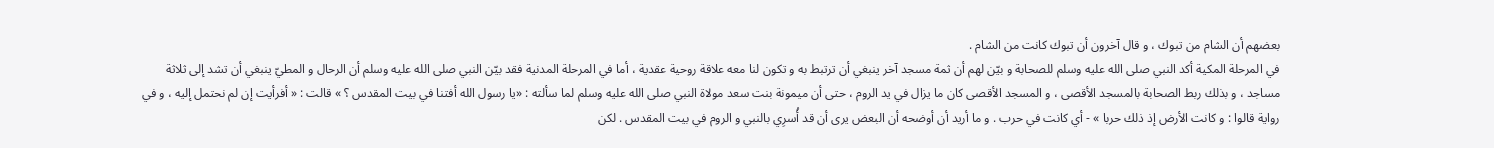بعضهم أن الشام من تبوك ، و قال آخرون أن تبوك كانت من الشام .
في المرحلة المكية أكد النبي صلى الله عليه وسلم للصحابة و بيّن لهم أن ثمة مسجد آخر ينبغي أن ترتبط به و تكون لنا معه علاقة روحية عقدية ، أما في المرحلة المدنية فقد بيّن النبي صلى الله عليه وسلم أن الرحال و المطيّ ينبغي أن تشد إلى ثلاثة مساجد ، و بذلك ربط الصحابة بالمسجد الأقصى ، و المسجد الأقصى كان ما يزال في يد الروم ، حتى أن ميمونة بنت سعد مولاة النبي صلى الله عليه وسلم لما سألته : «يا رسول الله أفتنا في بيت المقدس ؟ » قالت : « أفرأيت إن لم نحتمل إليه ، و في رواية قالوا : و كانت الأرض إذ ذلك حربا » - أي كانت في حرب . و ما أريد أن أوضحه أن البعض يرى أن قد أُسرِي بالنبي و الروم في بيت المقدس . لكن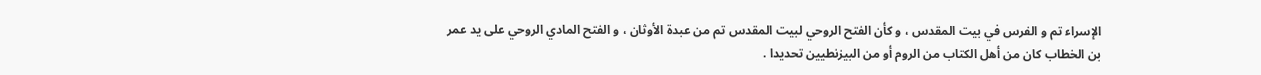الإسراء تم و الفرس في بيت المقدس ، و كأن الفتح الروحي لبيت المقدس تم من عبدة الأوثان ، و الفتح المادي الروحي على يد عمر بن الخطاب كان من أهل الكتاب من الروم أو من البيزنطيين تحديدا .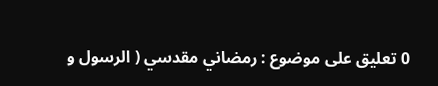0 تعليق على موضوع : رمضاني مقدسي ( الرسول و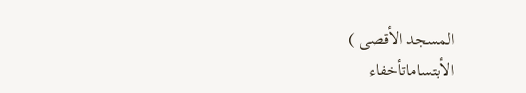المسجد الأقصى )
الأبتساماتأخفاء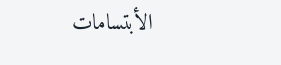الأبتسامات